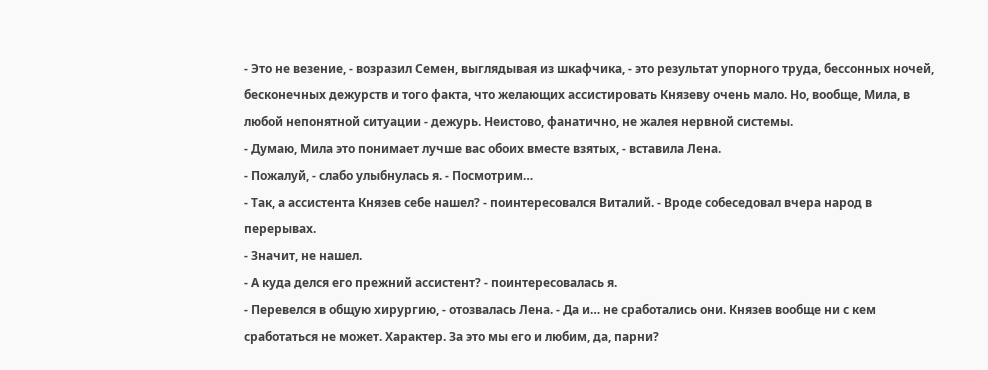- Это не везение, - возразил Семен, выглядывая из шкафчика, - это результат упорного труда, бессонных ночей, бесконечных дежурств и того факта, что желающих ассистировать Князеву очень мало. Но, вообще, Мила, в любой непонятной ситуации - дежурь. Неистово, фанатично, не жалея нервной системы.
- Думаю, Мила это понимает лучше вас обоих вместе взятых, - вставила Лена.
- Пожалуй, - слабо улыбнулась я. - Посмотрим…
- Так, а ассистента Князев себе нашел? - поинтересовался Виталий. - Вроде собеседовал вчера народ в перерывах.
- Значит, не нашел.
- А куда делся его прежний ассистент? - поинтересовалась я.
- Перевелся в общую хирургию, - отозвалась Лена. - Да и… не сработались они. Князев вообще ни с кем сработаться не может. Характер. За это мы его и любим, да, парни?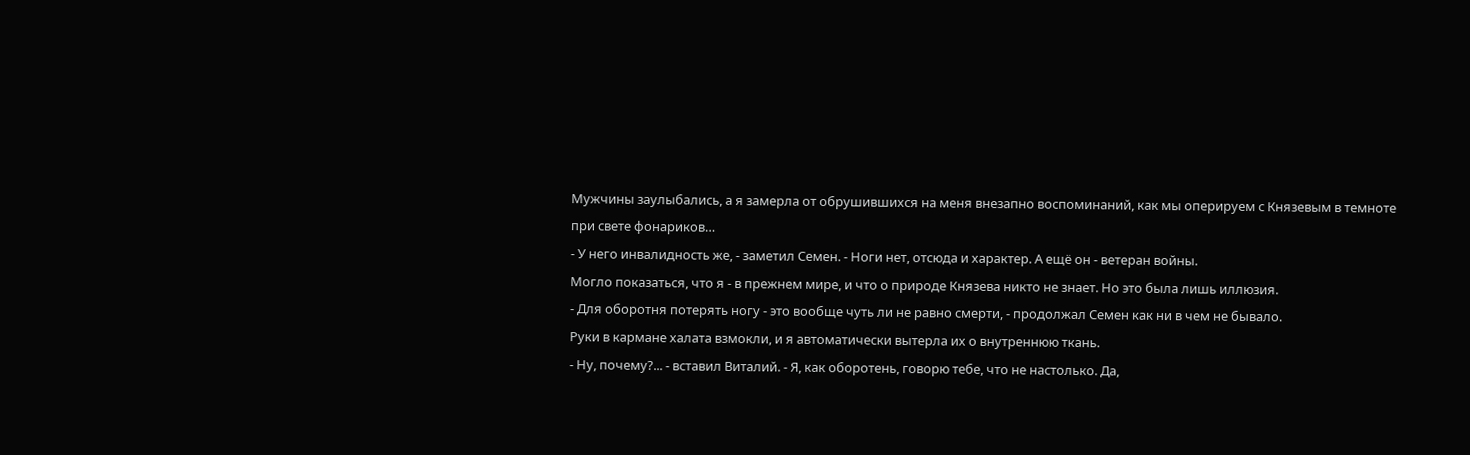Мужчины заулыбались, а я замерла от обрушившихся на меня внезапно воспоминаний, как мы оперируем с Князевым в темноте при свете фонариков…
- У него инвалидность же, - заметил Семен. - Ноги нет, отсюда и характер. А ещё он - ветеран войны.
Могло показаться, что я - в прежнем мире, и что о природе Князева никто не знает. Но это была лишь иллюзия.
- Для оборотня потерять ногу - это вообще чуть ли не равно смерти, - продолжал Семен как ни в чем не бывало.
Руки в кармане халата взмокли, и я автоматически вытерла их о внутреннюю ткань.
- Ну, почему?... - вставил Виталий. - Я, как оборотень, говорю тебе, что не настолько. Да,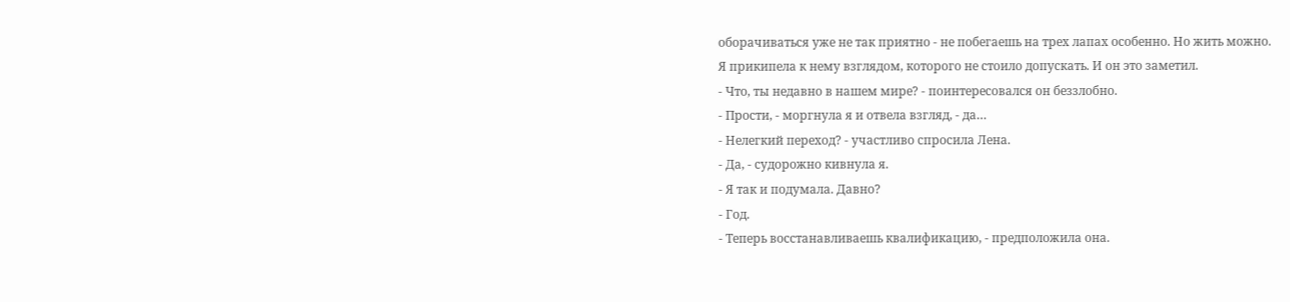оборачиваться уже не так приятно - не побегаешь на трех лапах особенно. Но жить можно.
Я прикипела к нему взглядом, которого не стоило допускать. И он это заметил.
- Что, ты недавно в нашем мире? - поинтересовался он беззлобно.
- Прости, - моргнула я и отвела взгляд, - да…
- Нелегкий переход? - участливо спросила Лена.
- Да, - судорожно кивнула я.
- Я так и подумала. Давно?
- Год.
- Теперь восстанавливаешь квалификацию, - предположила она.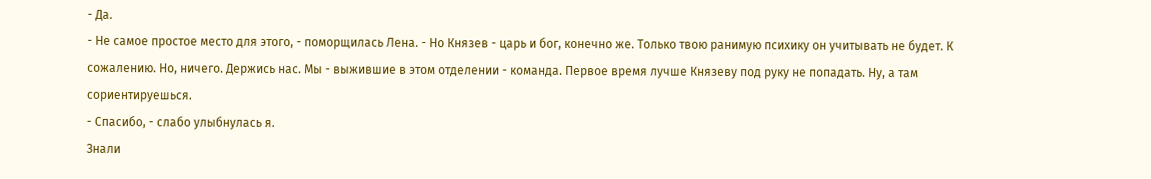- Да.
- Не самое простое место для этого, - поморщилась Лена. - Но Князев - царь и бог, конечно же. Только твою ранимую психику он учитывать не будет. К сожалению. Но, ничего. Держись нас. Мы - выжившие в этом отделении - команда. Первое время лучше Князеву под руку не попадать. Ну, а там сориентируешься.
- Спасибо, - слабо улыбнулась я.
Знали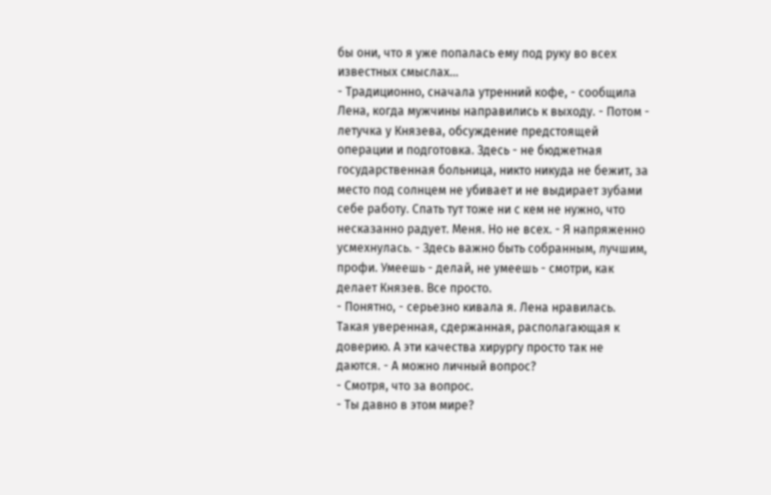бы они, что я уже попалась ему под руку во всех известных смыслах…
- Традиционно, сначала утренний кофе, - сообщила Лена, когда мужчины направились к выходу. - Потом - летучка у Князева, обсуждение предстоящей операции и подготовка. Здесь - не бюджетная государственная больница, никто никуда не бежит, за место под солнцем не убивает и не выдирает зубами себе работу. Спать тут тоже ни с кем не нужно, что несказанно радует. Меня. Но не всех. - Я напряженно усмехнулась. - Здесь важно быть собранным, лучшим, профи. Умеешь - делай, не умеешь - смотри, как делает Князев. Все просто.
- Понятно, - серьезно кивала я. Лена нравилась. Такая уверенная, сдержанная, располагающая к доверию. А эти качества хирургу просто так не даются. - А можно личный вопрос?
- Смотря, что за вопрос.
- Ты давно в этом мире?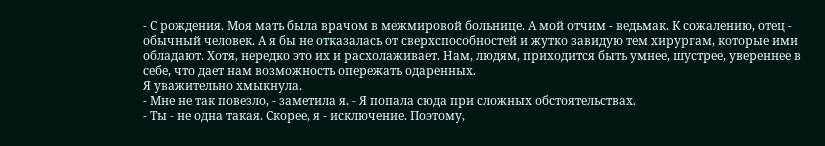- С рождения. Моя мать была врачом в межмировой больнице. А мой отчим - ведьмак. К сожалению, отец - обычный человек. А я бы не отказалась от сверхспособностей и жутко завидую тем хирургам, которые ими обладают. Хотя, нередко это их и расхолаживает. Нам, людям, приходится быть умнее, шустрее, увереннее в себе, что дает нам возможность опережать одаренных.
Я уважительно хмыкнула.
- Мне не так повезло, - заметила я. - Я попала сюда при сложных обстоятельствах.
- Ты - не одна такая. Скорее, я - исключение. Поэтому,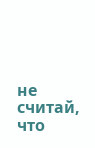не считай, что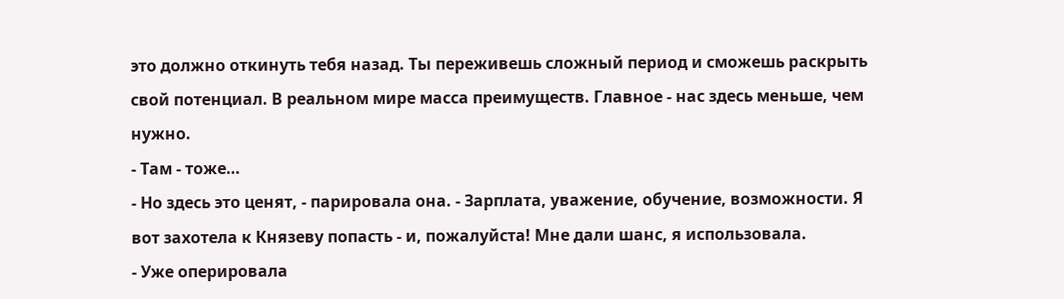это должно откинуть тебя назад. Ты переживешь сложный период и сможешь раскрыть свой потенциал. В реальном мире масса преимуществ. Главное - нас здесь меньше, чем нужно.
- Там - тоже…
- Но здесь это ценят, - парировала она. - Зарплата, уважение, обучение, возможности. Я вот захотела к Князеву попасть - и, пожалуйста! Мне дали шанс, я использовала.
- Уже оперировала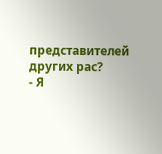представителей других рас?
- Я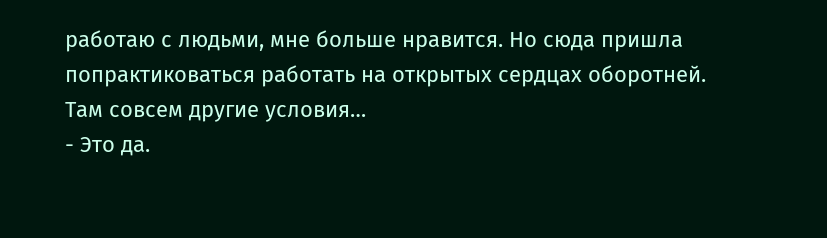работаю с людьми, мне больше нравится. Но сюда пришла попрактиковаться работать на открытых сердцах оборотней. Там совсем другие условия…
- Это да.